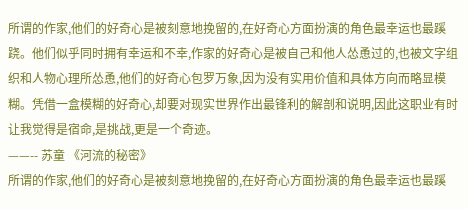所谓的作家,他们的好奇心是被刻意地挽留的,在好奇心方面扮演的角色最幸运也最蹊跷。他们似乎同时拥有幸运和不幸,作家的好奇心是被自己和他人怂恿过的,也被文字组织和人物心理所怂恿,他们的好奇心包罗万象,因为没有实用价值和具体方向而略显模糊。凭借一盒模糊的好奇心,却要对现实世界作出最锋利的解剖和说明,因此这职业有时让我觉得是宿命,是挑战,更是一个奇迹。
——-- 苏童 《河流的秘密》
所谓的作家,他们的好奇心是被刻意地挽留的,在好奇心方面扮演的角色最幸运也最蹊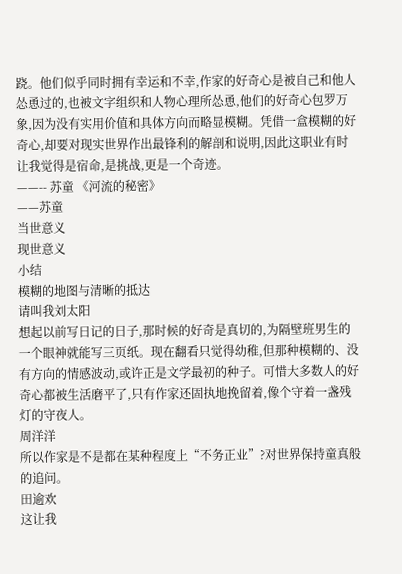跷。他们似乎同时拥有幸运和不幸,作家的好奇心是被自己和他人怂恿过的,也被文字组织和人物心理所怂恿,他们的好奇心包罗万象,因为没有实用价值和具体方向而略显模糊。凭借一盒模糊的好奇心,却要对现实世界作出最锋利的解剖和说明,因此这职业有时让我觉得是宿命,是挑战,更是一个奇迹。
——-- 苏童 《河流的秘密》
——苏童
当世意义
现世意义
小结
模糊的地图与清晰的抵达
请叫我刘太阳
想起以前写日记的日子,那时候的好奇是真切的,为隔壁班男生的一个眼神就能写三页纸。现在翻看只觉得幼稚,但那种模糊的、没有方向的情感波动,或许正是文学最初的种子。可惜大多数人的好奇心都被生活磨平了,只有作家还固执地挽留着,像个守着一盏残灯的守夜人。
周洋洋
所以作家是不是都在某种程度上“不务正业”?对世界保持童真般的追问。
田逾欢
这让我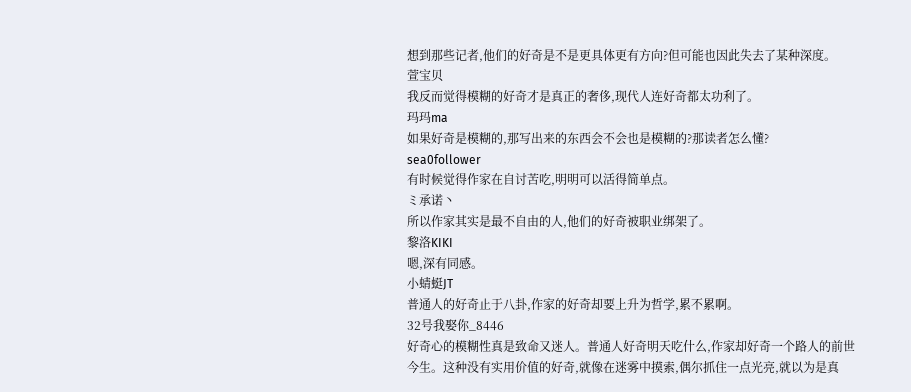想到那些记者,他们的好奇是不是更具体更有方向?但可能也因此失去了某种深度。
萱宝贝
我反而觉得模糊的好奇才是真正的奢侈,现代人连好奇都太功利了。
玛玛ma
如果好奇是模糊的,那写出来的东西会不会也是模糊的?那读者怎么懂?
sea0follower
有时候觉得作家在自讨苦吃,明明可以活得简单点。
ミ承诺丶
所以作家其实是最不自由的人,他们的好奇被职业绑架了。
黎洛KIKI
嗯,深有同感。
小蜻蜓JT
普通人的好奇止于八卦,作家的好奇却要上升为哲学,累不累啊。
32号我娶你_8446
好奇心的模糊性真是致命又迷人。普通人好奇明天吃什么,作家却好奇一个路人的前世今生。这种没有实用价值的好奇,就像在迷雾中摸索,偶尔抓住一点光亮,就以为是真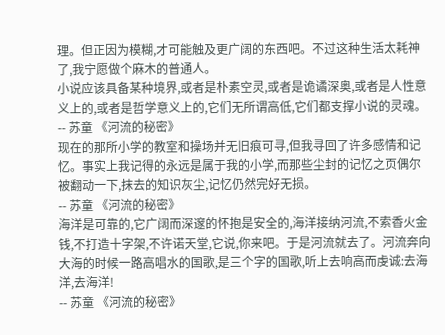理。但正因为模糊,才可能触及更广阔的东西吧。不过这种生活太耗神了,我宁愿做个麻木的普通人。
小说应该具备某种境界,或者是朴素空灵,或者是诡谲深奥,或者是人性意义上的,或者是哲学意义上的,它们无所谓高低,它们都支撑小说的灵魂。
-- 苏童 《河流的秘密》
现在的那所小学的教室和操场并无旧痕可寻,但我寻回了许多感情和记忆。事实上我记得的永远是属于我的小学,而那些尘封的记忆之页偶尔被翻动一下,抹去的知识灰尘,记忆仍然完好无损。
-- 苏童 《河流的秘密》
海洋是可靠的,它广阔而深邃的怀抱是安全的,海洋接纳河流,不索香火金钱,不打造十字架,不许诺天堂,它说,你来吧。于是河流就去了。河流奔向大海的时候一路高唱水的国歌,是三个字的国歌,听上去响高而虔诚:去海洋,去海洋!
-- 苏童 《河流的秘密》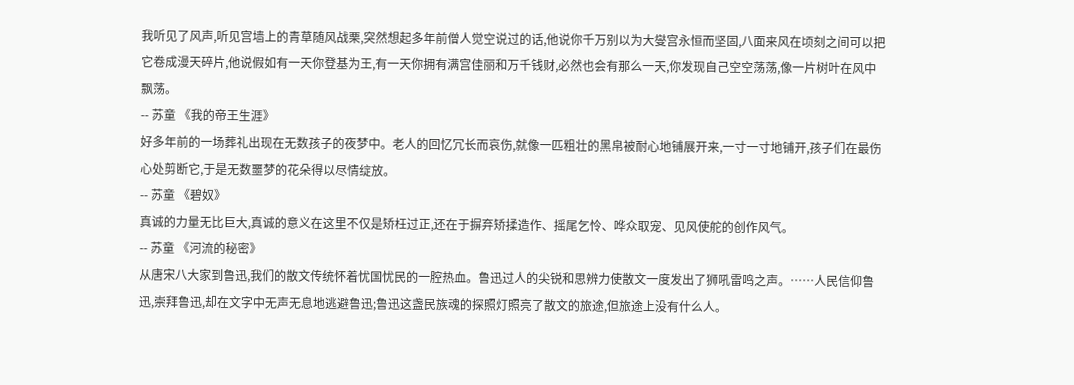我听见了风声,听见宫墙上的青草随风战栗,突然想起多年前僧人觉空说过的话,他说你千万别以为大燮宫永恒而坚固,八面来风在顷刻之间可以把它卷成漫天碎片,他说假如有一天你登基为王,有一天你拥有满宫佳丽和万千钱财,必然也会有那么一天,你发现自己空空荡荡,像一片树叶在风中飘荡。
-- 苏童 《我的帝王生涯》
好多年前的一场葬礼出现在无数孩子的夜梦中。老人的回忆冗长而哀伤,就像一匹粗壮的黑帛被耐心地铺展开来,一寸一寸地铺开,孩子们在最伤心处剪断它,于是无数噩梦的花朵得以尽情绽放。
-- 苏童 《碧奴》
真诚的力量无比巨大,真诚的意义在这里不仅是矫枉过正,还在于摒弃矫揉造作、摇尾乞怜、哗众取宠、见风使舵的创作风气。
-- 苏童 《河流的秘密》
从唐宋八大家到鲁迅,我们的散文传统怀着忧国忧民的一腔热血。鲁迅过人的尖锐和思辨力使散文一度发出了狮吼雷鸣之声。……人民信仰鲁迅,崇拜鲁迅,却在文字中无声无息地逃避鲁迅;鲁迅这盏民族魂的探照灯照亮了散文的旅途,但旅途上没有什么人。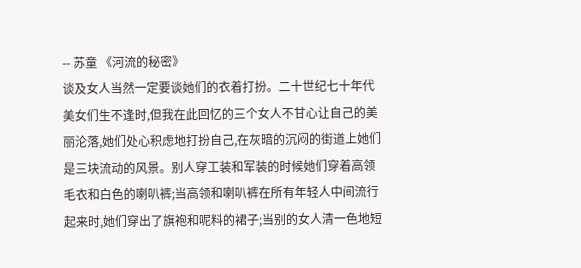-- 苏童 《河流的秘密》
谈及女人当然一定要谈她们的衣着打扮。二十世纪七十年代美女们生不逢时,但我在此回忆的三个女人不甘心让自己的美丽沦落,她们处心积虑地打扮自己,在灰暗的沉闷的街道上她们是三块流动的风景。别人穿工装和军装的时候她们穿着高领毛衣和白色的喇叭裤;当高领和喇叭裤在所有年轻人中间流行起来时,她们穿出了旗袍和呢料的裙子;当别的女人清一色地短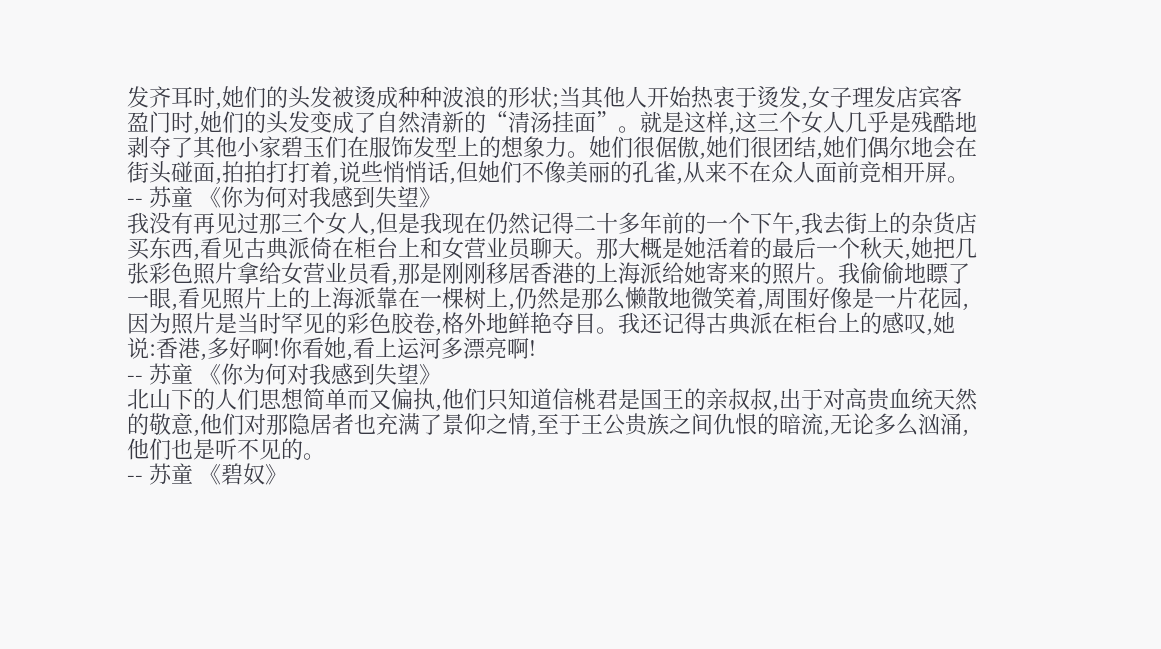发齐耳时,她们的头发被烫成种种波浪的形状;当其他人开始热衷于烫发,女子理发店宾客盈门时,她们的头发变成了自然清新的“清汤挂面”。就是这样,这三个女人几乎是残酷地剥夺了其他小家碧玉们在服饰发型上的想象力。她们很倨傲,她们很团结,她们偶尔地会在街头碰面,拍拍打打着,说些悄悄话,但她们不像美丽的孔雀,从来不在众人面前竞相开屏。
-- 苏童 《你为何对我感到失望》
我没有再见过那三个女人,但是我现在仍然记得二十多年前的一个下午,我去街上的杂货店买东西,看见古典派倚在柜台上和女营业员聊天。那大概是她活着的最后一个秋天,她把几张彩色照片拿给女营业员看,那是刚刚移居香港的上海派给她寄来的照片。我偷偷地瞟了一眼,看见照片上的上海派靠在一棵树上,仍然是那么懒散地微笑着,周围好像是一片花园,因为照片是当时罕见的彩色胶卷,格外地鲜艳夺目。我还记得古典派在柜台上的感叹,她说:香港,多好啊!你看她,看上运河多漂亮啊!
-- 苏童 《你为何对我感到失望》
北山下的人们思想简单而又偏执,他们只知道信桃君是国王的亲叔叔,出于对高贵血统天然的敬意,他们对那隐居者也充满了景仰之情,至于王公贵族之间仇恨的暗流,无论多么汹涌,他们也是听不见的。
-- 苏童 《碧奴》